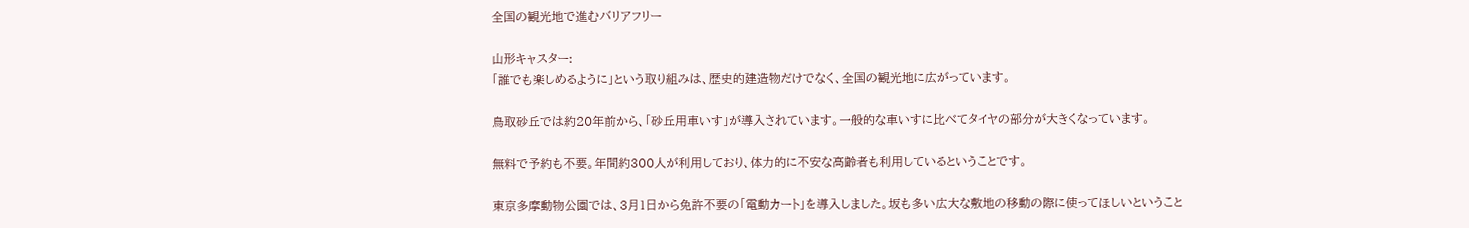全国の観光地で進むバリアフリー

山形キャスター:
「誰でも楽しめるように」という取り組みは、歴史的建造物だけでなく、全国の観光地に広がっています。

鳥取砂丘では約20年前から、「砂丘用車いす」が導入されています。一般的な車いすに比べてタイヤの部分が大きくなっています。

無料で予約も不要。年間約300人が利用しており、体力的に不安な高齢者も利用しているということです。

東京多摩動物公園では、3月1日から免許不要の「電動カート」を導入しました。坂も多い広大な敷地の移動の際に使ってほしいということ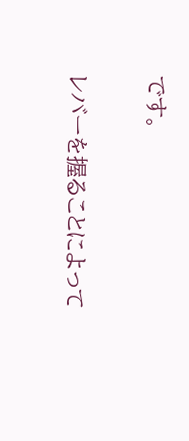です。

レバーを握ることによって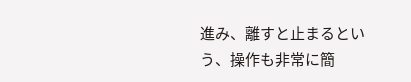進み、離すと止まるという、操作も非常に簡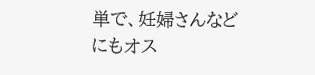単で、妊婦さんなどにもオス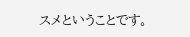スメということです。